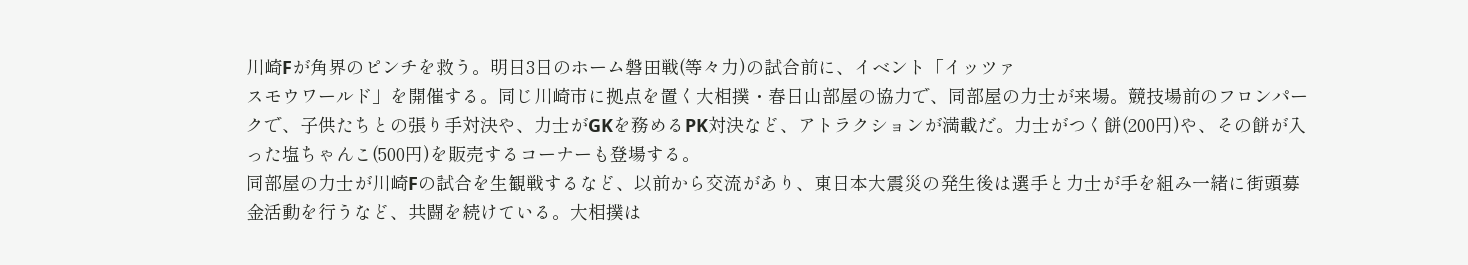川崎Fが角界のピンチを救う。明日3日のホーム磐田戦(等々力)の試合前に、イベント「イッツァ
スモウワールド」を開催する。同じ川崎市に拠点を置く大相撲・春日山部屋の協力で、同部屋の力士が来場。競技場前のフロンパークで、子供たちとの張り手対決や、力士がGKを務めるPK対決など、アトラクションが満載だ。力士がつく餅(200円)や、その餅が入った塩ちゃんこ(500円)を販売するコーナーも登場する。
同部屋の力士が川崎Fの試合を生観戦するなど、以前から交流があり、東日本大震災の発生後は選手と力士が手を組み一緒に街頭募金活動を行うなど、共闘を続けている。大相撲は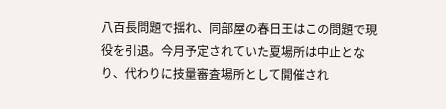八百長問題で揺れ、同部屋の春日王はこの問題で現役を引退。今月予定されていた夏場所は中止となり、代わりに技量審査場所として開催され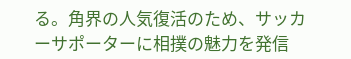る。角界の人気復活のため、サッカーサポーターに相撲の魅力を発信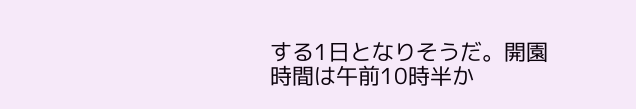する1日となりそうだ。開園時間は午前10時半か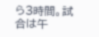ら3時間。試合は午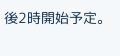後2時開始予定。